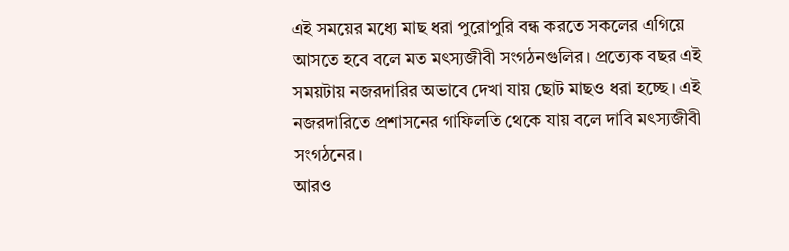এই সময়ের মধ্যে মাছ ধরা পুরোপুরি বন্ধ করতে সকলের এগিয়ে আসতে হবে বলে মত মৎস্যজীবী সংগঠনগুলির। প্রত্যেক বছর এই সময়টায় নজরদারির অভাবে দেখা যায় ছোট মাছও ধরা হচ্ছে। এই নজরদারিতে প্রশাসনের গাফিলতি থেকে যায় বলে দাবি মৎস্যজীবী সংগঠনের।
আরও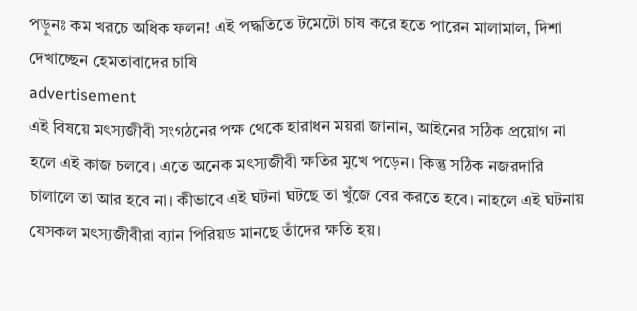পড়ুনঃ কম খরচে অধিক ফলন! এই পদ্ধতিতে টমেটো চাষ করে হতে পারেন মালামাল, দিশা দেখাচ্ছেন হেমতাবাদের চাষি
advertisement
এই বিষয়ে মৎস্যজীবী সংগঠনের পক্ষ থেকে হারাধন ময়রা জানান, আইনের সঠিক প্রয়োগ না হলে এই কাজ চলবে। এতে অনেক মৎস্যজীবী ক্ষতির মুখে পড়েন। কিন্তু সঠিক নজরদারি চালালে তা আর হবে না। কীভাবে এই ঘটনা ঘটছে তা খুঁজে বের করতে হবে। নাহলে এই ঘটনায় যেসকল মৎস্যজীবীরা ব্যান পিরিয়ড মানছে তাঁদের ক্ষতি হয়।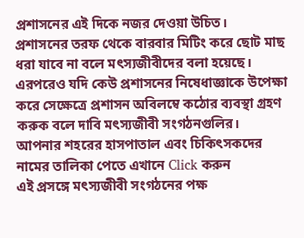প্রশাসনের এই দিকে নজর দেওয়া উচিত।
প্রশাসনের তরফ থেকে বারবার মিটিং করে ছোট মাছ ধরা যাবে না বলে মৎস্যজীবীদের বলা হয়েছে। এরপরেও যদি কেউ প্রশাসনের নিষেধাজ্ঞাকে উপেক্ষা করে সেক্ষেত্রে প্রশাসন অবিলম্বে কঠোর ব্যবস্থা গ্রহণ করুক বলে দাবি মৎস্যজীবী সংগঠনগুলির।
আপনার শহরের হাসপাতাল এবং চিকিৎসকদের নামের তালিকা পেতে এখানে Click করুন
এই প্রসঙ্গে মৎস্যজীবী সংগঠনের পক্ষ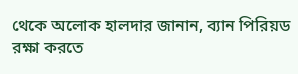থেকে অলোক হালদার জানান, ব্যান পিরিয়ড রক্ষা করতে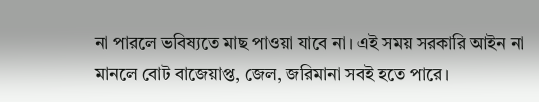না পারলে ভবিষ্যতে মাছ পাওয়া যাবে না। এই সময় সরকারি আইন না মানলে বোট বাজেয়াপ্ত, জেল, জরিমানা সবই হতে পারে।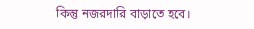কিন্তু নজরদারি বাড়াতে হবে।